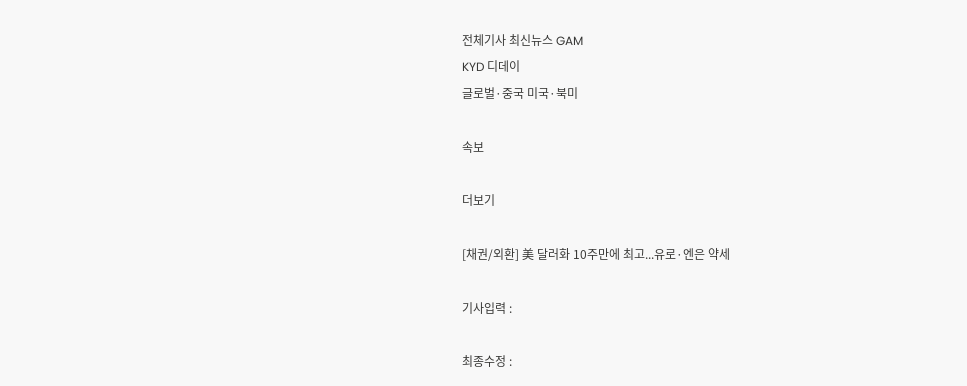전체기사 최신뉴스 GAM
KYD 디데이
글로벌·중국 미국·북미

속보

더보기

[채권/외환] 美 달러화 10주만에 최고...유로·엔은 약세

기사입력 :

최종수정 :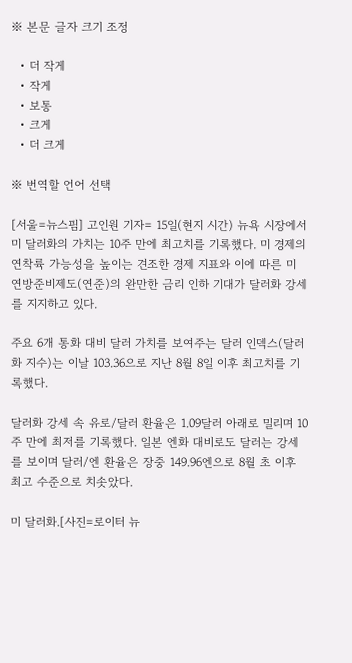※ 본문 글자 크기 조정

  • 더 작게
  • 작게
  • 보통
  • 크게
  • 더 크게

※ 번역할 언어 선택

[서울=뉴스핌] 고인원 기자= 15일(현지 시간) 뉴욕 시장에서 미 달러화의 가치는 10주 만에 최고치를 기록했다. 미 경제의 연착륙 가능성을 높이는 견조한 경제 지표와 이에 따른 미 연방준비제도(연준)의 완만한 금리 인하 기대가 달러화 강세를 지지하고 있다.

주요 6개 통화 대비 달러 가치를 보여주는 달러 인덱스(달러화 지수)는 이날 103.36으로 지난 8월 8일 이후 최고치를 기록했다.

달러화 강세 속 유로/달러 환율은 1.09달러 아래로 밀리며 10주 만에 최저를 기록했다. 일본 엔화 대비로도 달러는 강세를 보이며 달러/엔 환율은 장중 149.96엔으로 8월 초 이후 최고 수준으로 치솟았다.

미 달러화.[사진=로이터 뉴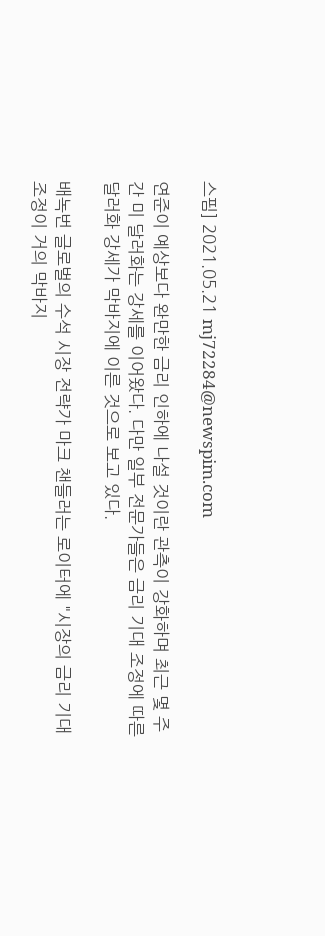스핌] 2021.05.21 mj72284@newspim.com

연준이 예상보다 완만한 금리 인하에 나설 것이란 관측이 강화하며 최근 몇 주간 미 달러화는 강세를 이어왔다. 다만 일부 전문가들은 금리 기대 조정에 따른 달러화 강세가 막바지에 이른 것으로 보고 있다.

배녹번 글로벌의 수석 시장 전략가 마크 챈들러는 로이터에 "시장의 금리 기대 조정이 거의 막바지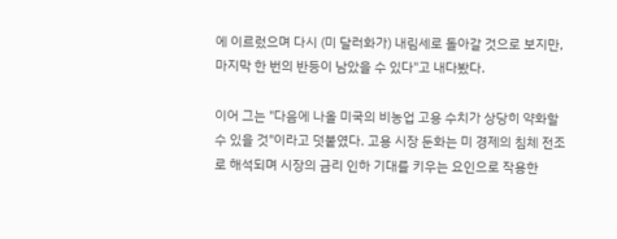에 이르렀으며 다시 (미 달러화가) 내림세로 돌아갈 것으로 보지만, 마지막 한 번의 반등이 남았을 수 있다"고 내다봤다.

이어 그는 "다음에 나올 미국의 비농업 고용 수치가 상당히 약화할 수 있을 것"이라고 덧붙였다. 고용 시장 둔화는 미 경제의 침체 전조로 해석되며 시장의 금리 인하 기대를 키우는 요인으로 작용한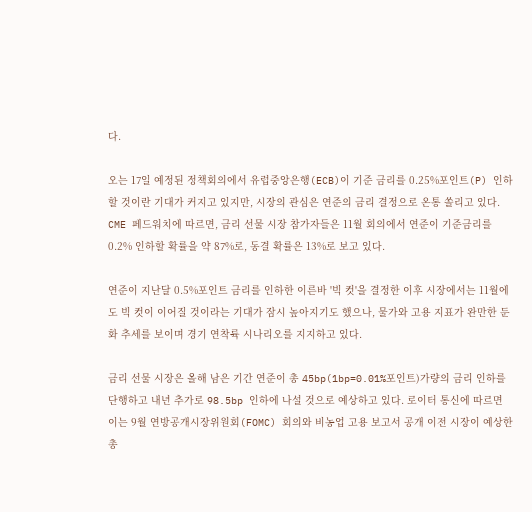다.

오는 17일 예정된 정책회의에서 유럽중앙은행(ECB)이 기준 금리를 0.25%포인트(P) 인하할 것이란 기대가 커지고 있지만, 시장의 관심은 연준의 금리 결정으로 온통 쏠리고 있다. CME 페드워치에 따르면, 금리 선물 시장 참가자들은 11월 회의에서 연준이 기준금리를 0.2% 인하할 확률을 약 87%로, 동결 확률은 13%로 보고 있다.

연준이 지난달 0.5%포인트 금리를 인하한 이른바 '빅 컷'을 결정한 이후 시장에서는 11월에도 빅 컷이 이어질 것이라는 기대가 잠시 높아지기도 했으나, 물가와 고용 지표가 완만한 둔화 추세를 보이며 경기 연착륙 시나리오를 지지하고 있다.

금리 선물 시장은 올해 남은 기간 연준이 총 45bp(1bp=0.01%포인트)가량의 금리 인하를 단행하고 내년 추가로 98.5bp 인하에 나설 것으로 예상하고 있다. 로이터 통신에 따르면 이는 9월 연방공개시장위원회(FOMC) 회의와 비농업 고용 보고서 공개 이전 시장이 예상한 총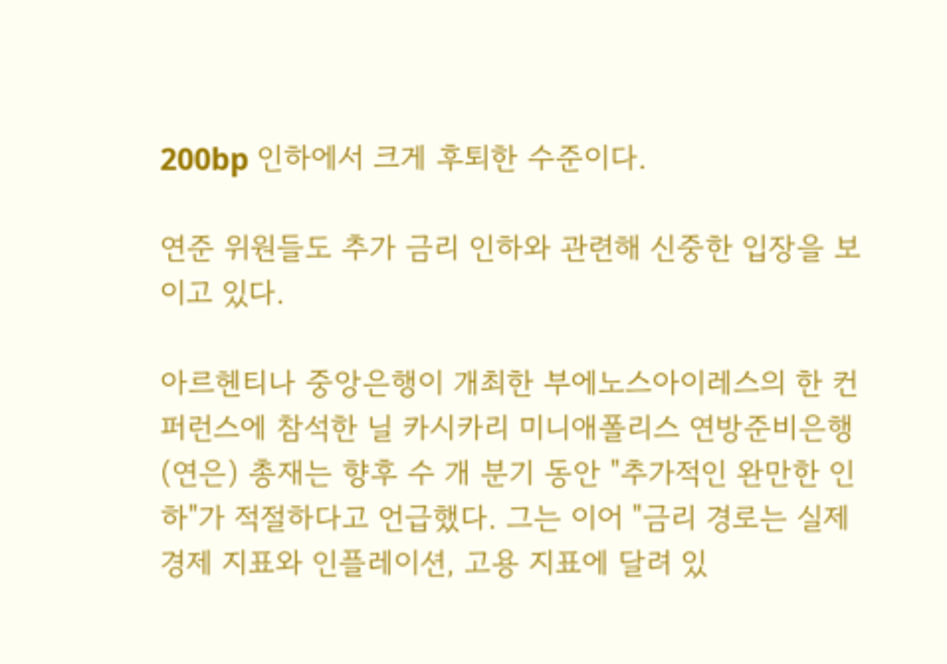200bp 인하에서 크게 후퇴한 수준이다.

연준 위원들도 추가 금리 인하와 관련해 신중한 입장을 보이고 있다.

아르헨티나 중앙은행이 개최한 부에노스아이레스의 한 컨퍼런스에 참석한 닐 카시카리 미니애폴리스 연방준비은행(연은) 총재는 향후 수 개 분기 동안 "추가적인 완만한 인하"가 적절하다고 언급했다. 그는 이어 "금리 경로는 실제 경제 지표와 인플레이션, 고용 지표에 달려 있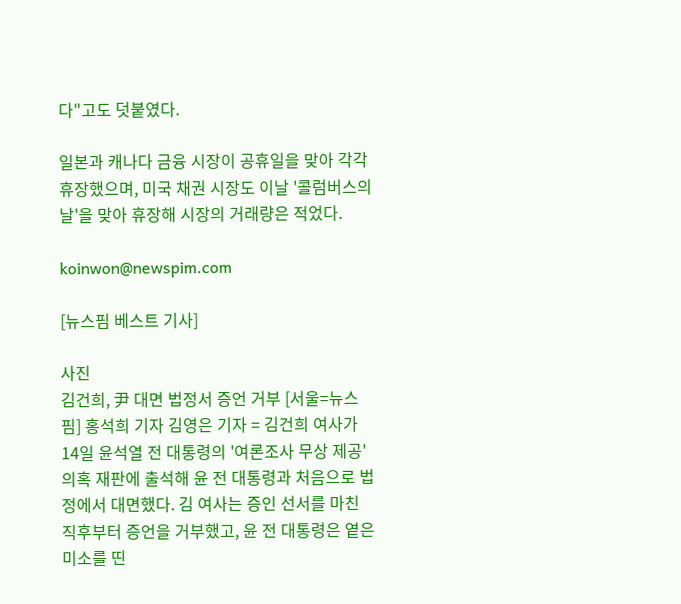다"고도 덧붙였다.

일본과 캐나다 금융 시장이 공휴일을 맞아 각각 휴장했으며, 미국 채권 시장도 이날 '콜럼버스의 날'을 맞아 휴장해 시장의 거래량은 적었다.

koinwon@newspim.com

[뉴스핌 베스트 기사]

사진
김건희, 尹 대면 법정서 증언 거부 [서울=뉴스핌] 홍석희 기자 김영은 기자 = 김건희 여사가 14일 윤석열 전 대통령의 '여론조사 무상 제공' 의혹 재판에 출석해 윤 전 대통령과 처음으로 법정에서 대면했다. 김 여사는 증인 선서를 마친 직후부터 증언을 거부했고, 윤 전 대통령은 옅은 미소를 띤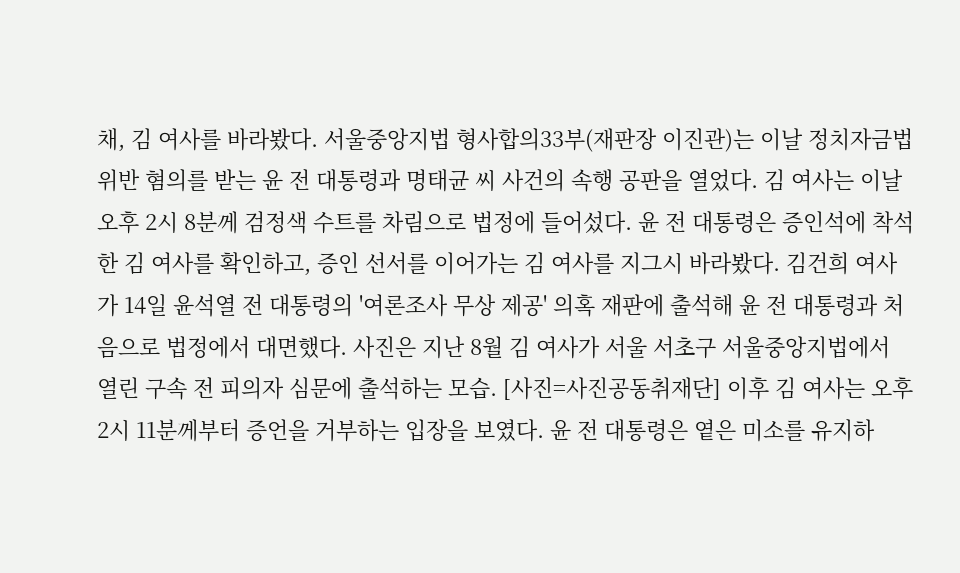채, 김 여사를 바라봤다. 서울중앙지법 형사합의33부(재판장 이진관)는 이날 정치자금법 위반 혐의를 받는 윤 전 대통령과 명태균 씨 사건의 속행 공판을 열었다. 김 여사는 이날 오후 2시 8분께 검정색 수트를 차림으로 법정에 들어섰다. 윤 전 대통령은 증인석에 착석한 김 여사를 확인하고, 증인 선서를 이어가는 김 여사를 지그시 바라봤다. 김건희 여사가 14일 윤석열 전 대통령의 '여론조사 무상 제공' 의혹 재판에 출석해 윤 전 대통령과 처음으로 법정에서 대면했다. 사진은 지난 8월 김 여사가 서울 서초구 서울중앙지법에서 열린 구속 전 피의자 심문에 출석하는 모습. [사진=사진공동취재단] 이후 김 여사는 오후 2시 11분께부터 증언을 거부하는 입장을 보였다. 윤 전 대통령은 옅은 미소를 유지하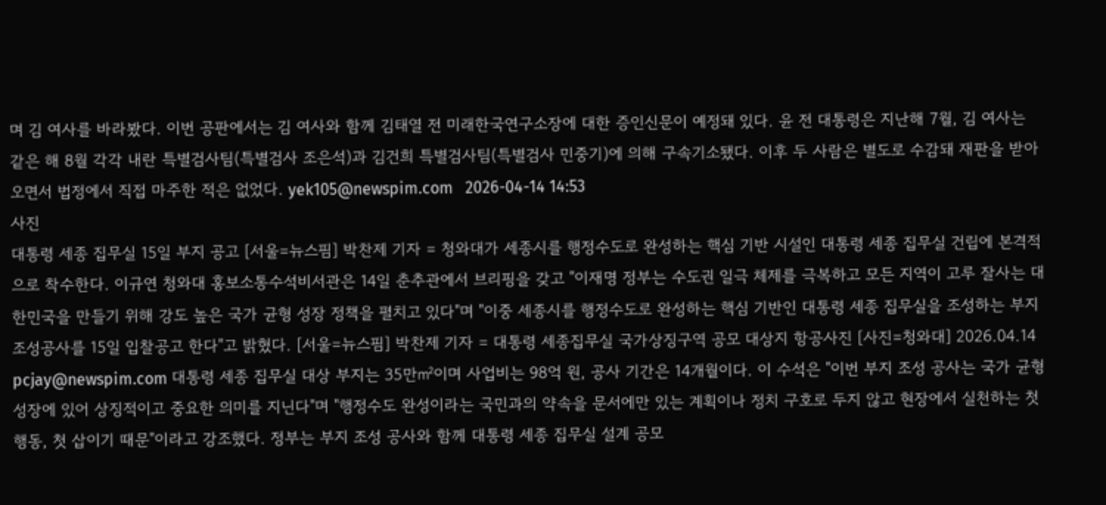며 김 여사를 바라봤다. 이번 공판에서는 김 여사와 함께 김태열 전 미래한국연구소장에 대한 증인신문이 예정돼 있다. 윤 전 대통령은 지난해 7월, 김 여사는 같은 해 8월 각각 내란 특별검사팀(특별검사 조은석)과 김건희 특별검사팀(특별검사 민중기)에 의해 구속기소됐다. 이후 두 사람은 별도로 수감돼 재판을 받아오면서 법정에서 직접 마주한 적은 없었다. yek105@newspim.com   2026-04-14 14:53
사진
대통령 세종 집무실 15일 부지 공고 [서울=뉴스핌] 박찬제 기자 = 청와대가 세종시를 행정수도로 완성하는 핵심 기반 시설인 대통령 세종 집무실 건립에 본격적으로 착수한다. 이규연 청와대 홍보소통수석비서관은 14일 춘추관에서 브리핑을 갖고 "이재명 정부는 수도권 일극 체제를 극복하고 모든 지역이 고루 잘사는 대한민국을 만들기 위해 강도 높은 국가 균형 성장 정책을 펼치고 있다"며 "이중 세종시를 행정수도로 완성하는 핵심 기반인 대통령 세종 집무실을 조성하는 부지 조성공사를 15일 입찰공고 한다"고 밝혔다. [서울=뉴스핌] 박찬제 기자 = 대통령 세종집무실 국가상징구역 공모 대상지 항공사진 [사진=청와대] 2026.04.14 pcjay@newspim.com 대통령 세종 집무실 대상 부지는 35만㎡이며 사업비는 98억 원, 공사 기간은 14개월이다. 이 수석은 "이번 부지 조성 공사는 국가 균형 성장에 있어 상징적이고 중요한 의미를 지닌다"며 "행정수도 완성이라는 국민과의 약속을 문서에만 있는 계획이나 정치 구호로 두지 않고 현장에서 실천하는 첫 행동, 첫 삽이기 때문"이라고 강조했다. 정부는 부지 조성 공사와 함께 대통령 세종 집무실 설계 공모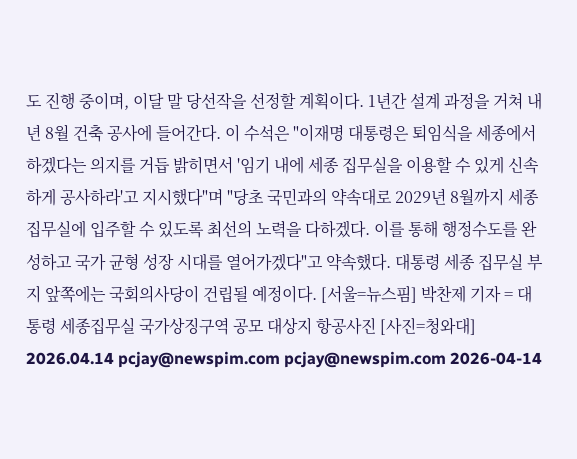도 진행 중이며, 이달 말 당선작을 선정할 계획이다. 1년간 설계 과정을 거쳐 내년 8월 건축 공사에 들어간다. 이 수석은 "이재명 대통령은 퇴임식을 세종에서 하겠다는 의지를 거듭 밝히면서 '임기 내에 세종 집무실을 이용할 수 있게 신속하게 공사하라'고 지시했다"며 "당초 국민과의 약속대로 2029년 8월까지 세종 집무실에 입주할 수 있도록 최선의 노력을 다하겠다. 이를 통해 행정수도를 완성하고 국가 균형 성장 시대를 열어가겠다"고 약속했다. 대통령 세종 집무실 부지 앞쪽에는 국회의사당이 건립될 예정이다. [서울=뉴스핌] 박찬제 기자 = 대통령 세종집무실 국가상징구역 공모 대상지 항공사진 [사진=청와대] 2026.04.14 pcjay@newspim.com pcjay@newspim.com 2026-04-14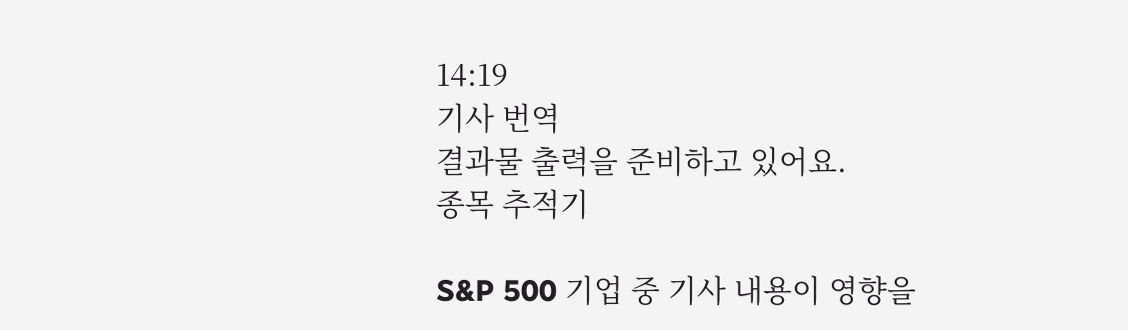14:19
기사 번역
결과물 출력을 준비하고 있어요.
종목 추적기

S&P 500 기업 중 기사 내용이 영향을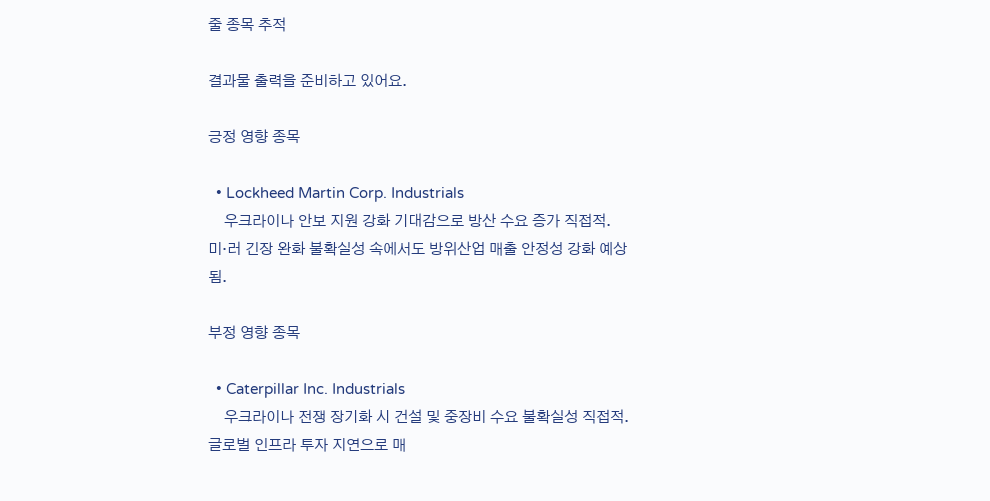줄 종목 추적

결과물 출력을 준비하고 있어요.

긍정 영향 종목

  • Lockheed Martin Corp. Industrials
    우크라이나 안보 지원 강화 기대감으로 방산 수요 증가 직접적. 미·러 긴장 완화 불확실성 속에서도 방위산업 매출 안정성 강화 예상됨.

부정 영향 종목

  • Caterpillar Inc. Industrials
    우크라이나 전쟁 장기화 시 건설 및 중장비 수요 불확실성 직접적. 글로벌 인프라 투자 지연으로 매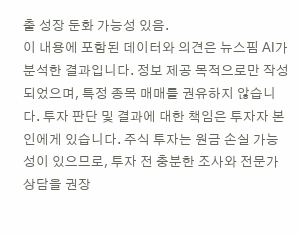출 성장 둔화 가능성 있음.
이 내용에 포함된 데이터와 의견은 뉴스핌 AI가 분석한 결과입니다. 정보 제공 목적으로만 작성되었으며, 특정 종목 매매를 권유하지 않습니다. 투자 판단 및 결과에 대한 책임은 투자자 본인에게 있습니다. 주식 투자는 원금 손실 가능성이 있으므로, 투자 전 충분한 조사와 전문가 상담을 권장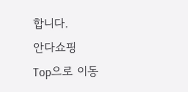합니다.
안다쇼핑
Top으로 이동